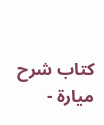كتاب شرح ميارة -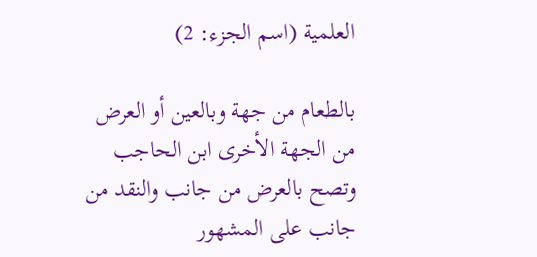العلمية (اسم الجزء: 2)

بالطعام من جهة وبالعين أو العرض من الجهة الأخرى ابن الحاجب وتصح بالعرض من جانب والنقد من جانب على المشهور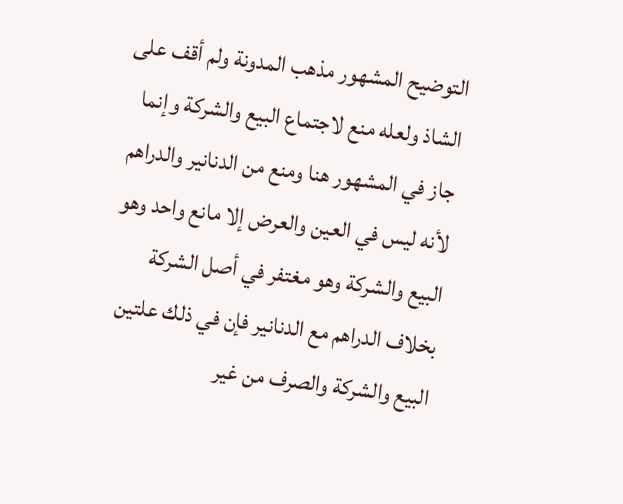التوضيح المشهور مذهب المدونة ولم أقف على الشاذ ولعله منع لاجتماع البيع والشركة وإنما جاز في المشهور هنا ومنع من الدنانير والدراهم لأنه ليس في العين والعرض إلا مانع واحد وهو البيع والشركة وهو مغتفر في أصل الشركة بخلاف الدراهم مع الدنانير فإن في ذلك علتين البيع والشركة والصرف من غير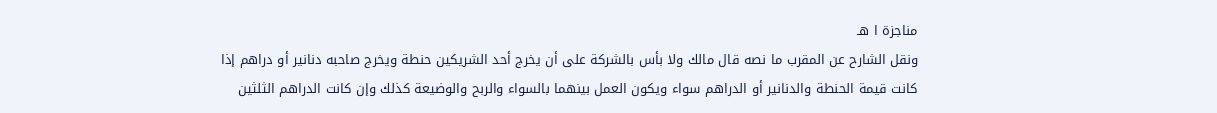مناجزة ا هـ
ونقل الشارح عن المقرب ما نصه قال مالك ولا بأس بالشركة على أن يخرج أحد الشريكين حنطة ويخرج صاحبه دنانير أو دراهم إذا كانت قيمة الحنطة والدنانير أو الدراهم سواء ويكون العمل بينهما بالسواء والربح والوضيعة كذلك وإن كانت الدراهم الثلثين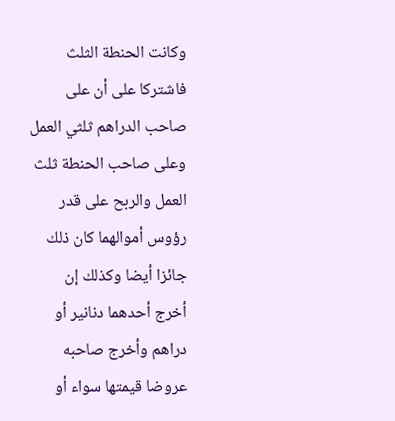وكانت الحنطة الثلث فاشتركا على أن على صاحب الدراهم ثلثي العمل وعلى صاحب الحنطة ثلث العمل والربح على قدر رؤوس أموالهما كان ذلك جائزا أيضا وكذلك إن أخرج أحدهما دنانير أو دراهم وأخرج صاحبه عروضا قيمتها سواء أو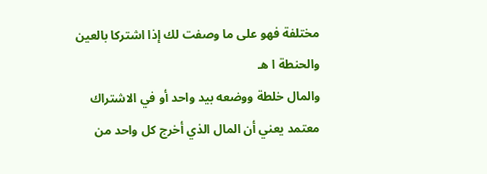مختلفة فهو على ما وصفت لك إذا اشتركا بالعين والحنطة ا هـ
والمال خلطة ووضعه بيد واحد أو في الاشتراك معتمد يعني أن المال الذي أخرج كل واحد من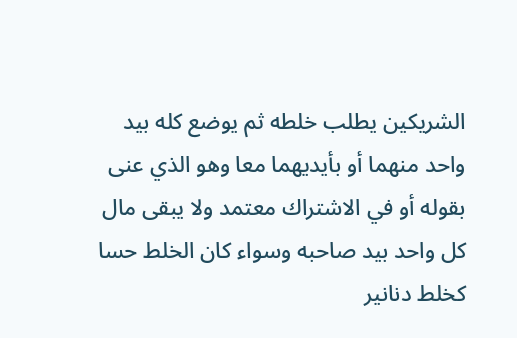الشريكين يطلب خلطه ثم يوضع كله بيد واحد منهما أو بأيديهما معا وهو الذي عنى بقوله أو في الاشتراك معتمد ولا يبقى مال كل واحد بيد صاحبه وسواء كان الخلط حسا كخلط دنانير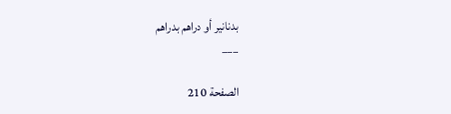بدنانير أو دراهم بدراهم
___

الصفحة 210